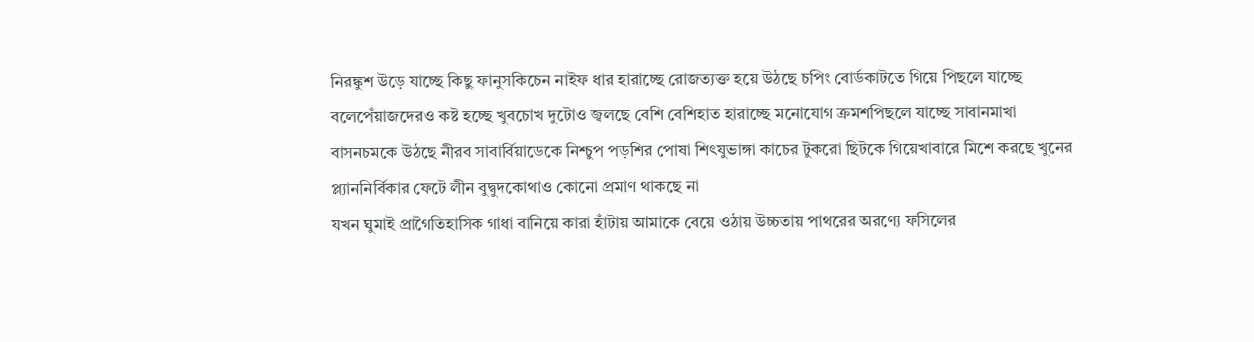নিরঙ্কুশ উড়ে যাচ্ছে কিছু ফানুসকিচেন নাইফ ধার হারাচ্ছে রোজত্যক্ত হয়ে উঠছে চপিং বোর্ডকাটতে গিয়ে পিছলে যাচ্ছে বলেপেঁয়াজদেরও কষ্ট হচ্ছে খুবচোখ দুটোও জ্বলছে বেশি বেশিহাত হারাচ্ছে মনোযোগ ক্রমশপিছলে যাচ্ছে সাবানমাখা বাসনচমকে উঠছে নীরব সাবার্বিয়াডেকে নিশ্চুপ পড়শির পোষা শিৎযুভাঙ্গা কাচের টুকরো ছিটকে গিয়েখাবারে মিশে করছে খুনের প্ল্যাননির্বিকার ফেটে লীন বুদ্বুদকোথাও কোনো প্রমাণ থাকছে না
যখন ঘুমাই প্রাগৈতিহাসিক গাধা বানিয়ে কারা হাঁটায় আমাকে বেয়ে ওঠায় উচ্চতায় পাথরের অরণ্যে ফসিলের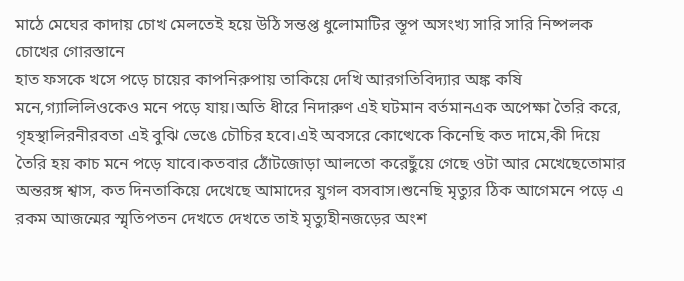মাঠে মেঘের কাদায় চোখ মেলতেই হয়ে উঠি সন্তপ্ত ধুলোমাটির স্তূপ অসংখ্য সারি সারি নিষ্পলক চোখের গোরস্তানে
হাত ফসকে খসে পড়ে চায়ের কাপনিরুপায় তাকিয়ে দেখি আরগতিবিদ্যার অঙ্ক কষি মনে,গ্যালিলিওকেও মনে পড়ে যায়।অতি ধীরে নিদারুণ এই ঘটমান বর্তমানএক অপেক্ষা তৈরি করে, গৃহস্থালিরনীরবতা এই বুঝি ভেঙে চৌচির হবে।এই অবসরে কোত্থেকে কিনেছি কত দামে,কী দিয়ে তৈরি হয় কাচ মনে পড়ে যাবে।কতবার ঠোঁটজোড়া আলতো করেছুঁয়ে গেছে ওটা আর মেখেছেতোমার অন্তরঙ্গ শ্বাস, কত দিনতাকিয়ে দেখেছে আমাদের যুগল বসবাস।শুনেছি মৃত্যুর ঠিক আগেমনে পড়ে এ রকম আজন্মের স্মৃতিপতন দেখতে দেখতে তাই মৃত্যুহীনজড়ের অংশ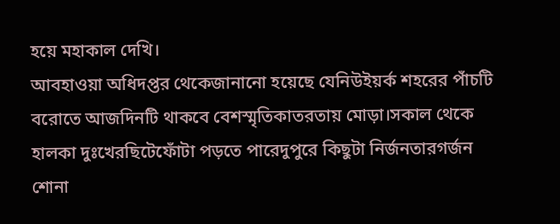হয়ে মহাকাল দেখি।
আবহাওয়া অধিদপ্তর থেকেজানানো হয়েছে যেনিউইয়র্ক শহরের পাঁচটি বরোতে আজদিনটি থাকবে বেশস্মৃতিকাতরতায় মোড়া।সকাল থেকে হালকা দুঃখেরছিটেফোঁটা পড়তে পারেদুপুরে কিছুটা নির্জনতারগর্জন শোনা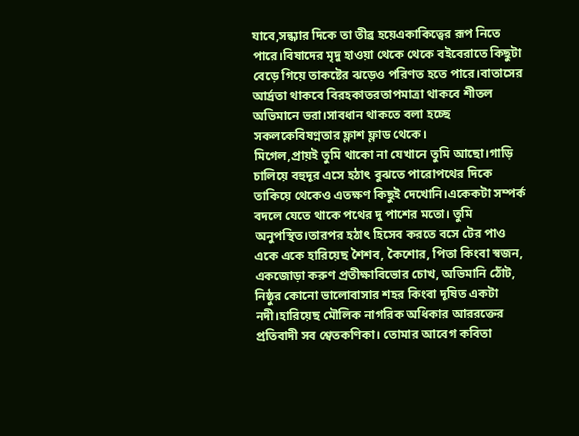যাবে,সন্ধ্যার দিকে তা তীব্র হয়েএকাকিত্বের রূপ নিতে পারে।বিষাদের মৃদু হাওয়া থেকে থেকে বইবেরাতে কিছুটা বেড়ে গিয়ে তাকষ্টের ঝড়েও পরিণত হতে পারে।বাতাসের আর্দ্রতা থাকবে বিরহকাতরতাপমাত্রা থাকবে শীতল অভিমানে ভরা।সাবধান থাকতে বলা হচ্ছে সকলকেবিষণ্নতার ফ্লাশ ফ্লাড থেকে।
মিগেল,প্রায়ই তুমি থাকো না যেখানে তুমি আছো।গাড়ি চালিয়ে বহুদূর এসে হঠাৎ বুঝতে পারোপথের দিকে তাকিয়ে থেকেও এতক্ষণ কিছুই দেখোনি।একেকটা সম্পর্ক বদলে যেতে থাকে পথের দু পাশের মতো। তুমি অনুপস্থিত।তারপর হঠাৎ হিসেব করতে বসে টের পাও একে একে হারিয়েছ শৈশব, কৈশোর, পিতা কিংবা স্বজন, একজোড়া করুণ প্রতীক্ষাবিভোর চোখ, অভিমানি ঠোঁট, নিষ্ঠুর কোনো ভালোবাসার শহর কিংবা দূষিত একটা নদী।হারিয়েছ মৌলিক নাগরিক অধিকার আররক্তের প্রতিবাদী সব শ্বেতকণিকা। তোমার আবেগ কবিতা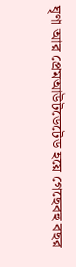ঘৃণা আর প্রেমআউটডেটেড হয়ে গেছেবহু বছর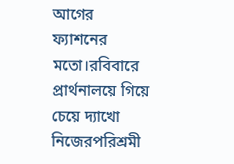আগের ফ্যাশনের মতো।রবিবারে প্রার্থনালয়ে গিয়ে চেয়ে দ্যাখো নিজেরপরিশ্রমী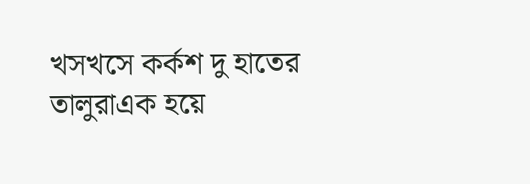খসখসে কর্কশ দু হাতের তালুরাএক হয়ে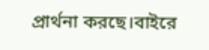প্রার্থনা করছে।বাইরে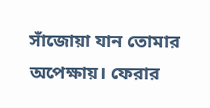সাঁজোয়া যান তোমার অপেক্ষায়। ফেরার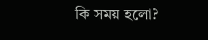কি সময় হলো?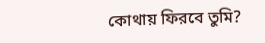কোথায় ফিরবে তুমি?